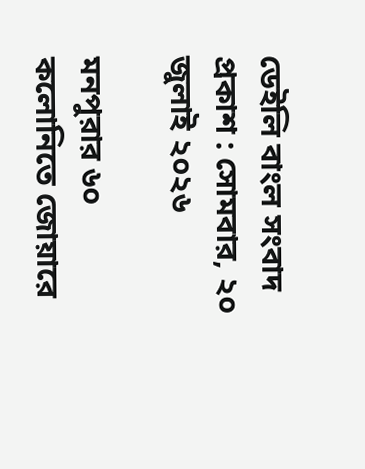ডেইলি বাংল সংবাদ
প্রকাশ : সোমবার, ২০ জুলাই ২০২৬

মনপুরার ৬০ কলোনিতে জোয়ারে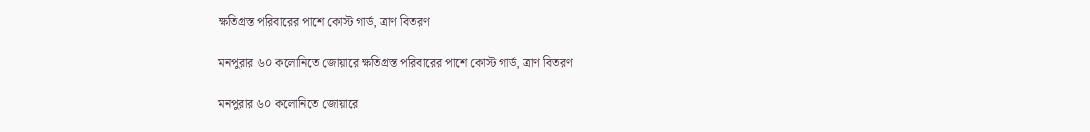ক্ষতিগ্রস্ত পরিবারের পাশে কোস্ট গার্ড, ত্রাণ বিতরণ

মনপুরার ৬০ কলোনিতে জোয়ারে ক্ষতিগ্রস্ত পরিবারের পাশে কোস্ট গার্ড, ত্রাণ বিতরণ

মনপুরার ৬০ কলোনিতে জোয়ারে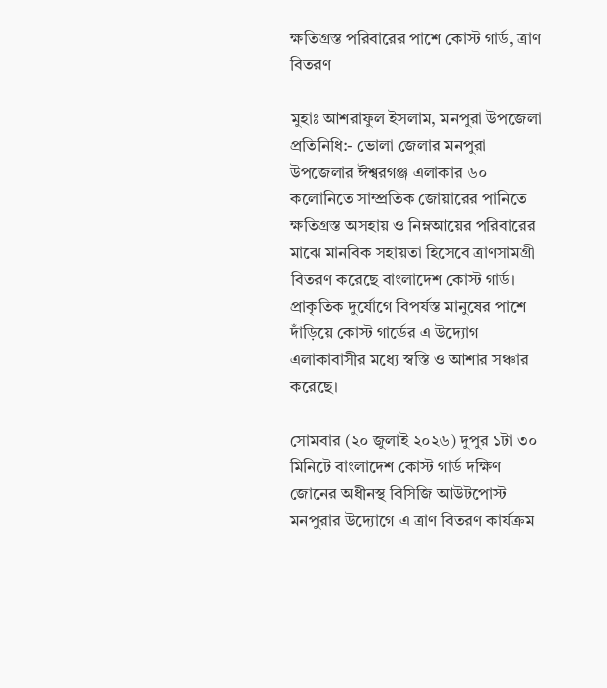ক্ষতিগ্রস্ত পরিবারের পাশে কোস্ট গার্ড, ত্রাণ বিতরণ

মুহাঃ আশরাফুল ইসলাম, মনপুরা উপজেলা প্রতিনিধি:- ভোলা জেলার মনপুরা উপজেলার ঈশ্বরগঞ্জ এলাকার ৬০ কলোনিতে সাম্প্রতিক জোয়ারের পানিতে ক্ষতিগ্রস্ত অসহায় ও নিম্নআয়ের পরিবারের মাঝে মানবিক সহায়তা হিসেবে ত্রাণসামগ্রী বিতরণ করেছে বাংলাদেশ কোস্ট গার্ড। প্রাকৃতিক দুর্যোগে বিপর্যস্ত মানুষের পাশে দাঁড়িয়ে কোস্ট গার্ডের এ উদ্যোগ এলাকাবাসীর মধ্যে স্বস্তি ও আশার সঞ্চার করেছে।

সোমবার (২০ জুলাই ২০২৬) দুপুর ১টা ৩০ মিনিটে বাংলাদেশ কোস্ট গার্ড দক্ষিণ জোনের অধীনস্থ বিসিজি আউটপোস্ট মনপুরার উদ্যোগে এ ত্রাণ বিতরণ কার্যক্রম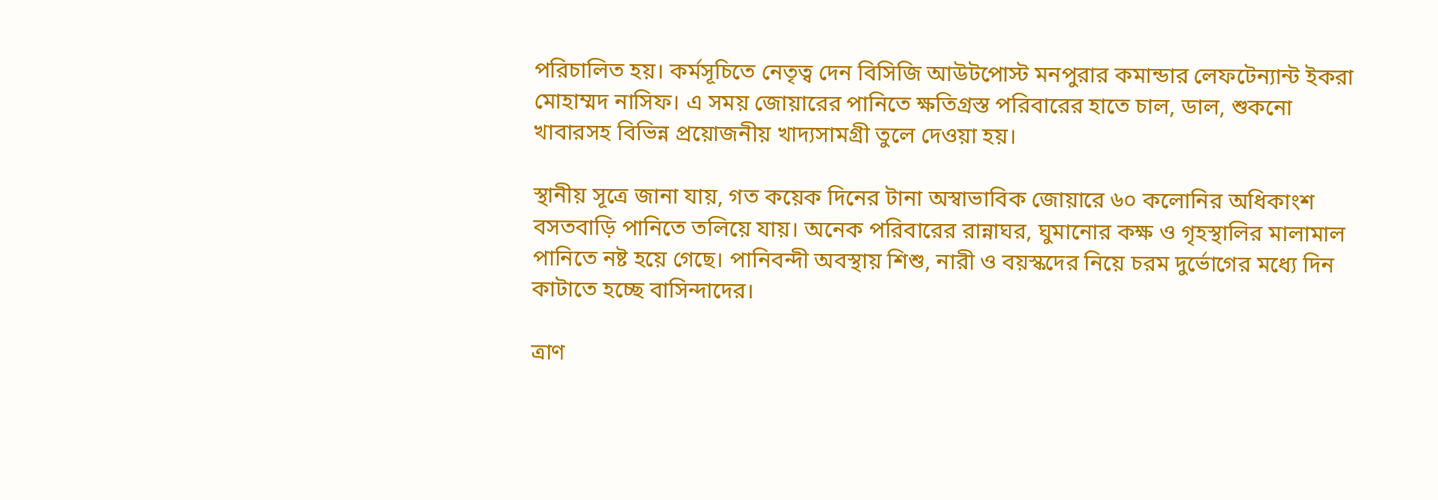পরিচালিত হয়। কর্মসূচিতে নেতৃত্ব দেন বিসিজি আউটপোস্ট মনপুরার কমান্ডার লেফটেন্যান্ট ইকরা মোহাম্মদ নাসিফ। এ সময় জোয়ারের পানিতে ক্ষতিগ্রস্ত পরিবারের হাতে চাল, ডাল, শুকনো খাবারসহ বিভিন্ন প্রয়োজনীয় খাদ্যসামগ্রী তুলে দেওয়া হয়।

স্থানীয় সূত্রে জানা যায়, গত কয়েক দিনের টানা অস্বাভাবিক জোয়ারে ৬০ কলোনির অধিকাংশ বসতবাড়ি পানিতে তলিয়ে যায়। অনেক পরিবারের রান্নাঘর, ঘুমানোর কক্ষ ও গৃহস্থালির মালামাল পানিতে নষ্ট হয়ে গেছে। পানিবন্দী অবস্থায় শিশু, নারী ও বয়স্কদের নিয়ে চরম দুর্ভোগের মধ্যে দিন কাটাতে হচ্ছে বাসিন্দাদের।

ত্রাণ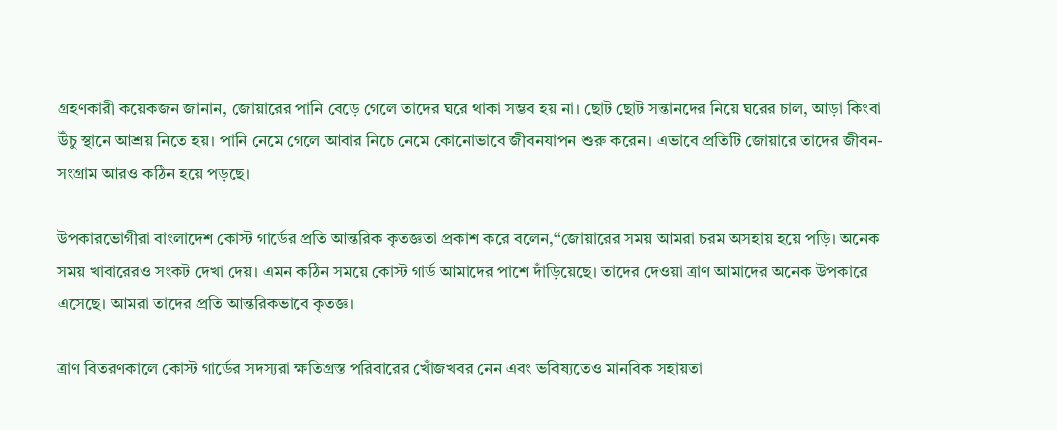গ্রহণকারী কয়েকজন জানান, জোয়ারের পানি বেড়ে গেলে তাদের ঘরে থাকা সম্ভব হয় না। ছোট ছোট সন্তানদের নিয়ে ঘরের চাল, আড়া কিংবা উঁচু স্থানে আশ্রয় নিতে হয়। পানি নেমে গেলে আবার নিচে নেমে কোনোভাবে জীবনযাপন শুরু করেন। এভাবে প্রতিটি জোয়ারে তাদের জীবন-সংগ্রাম আরও কঠিন হয়ে পড়ছে।

উপকারভোগীরা বাংলাদেশ কোস্ট গার্ডের প্রতি আন্তরিক কৃতজ্ঞতা প্রকাশ করে বলেন,“জোয়ারের সময় আমরা চরম অসহায় হয়ে পড়ি। অনেক সময় খাবারেরও সংকট দেখা দেয়। এমন কঠিন সময়ে কোস্ট গার্ড আমাদের পাশে দাঁড়িয়েছে। তাদের দেওয়া ত্রাণ আমাদের অনেক উপকারে এসেছে। আমরা তাদের প্রতি আন্তরিকভাবে কৃতজ্ঞ।

ত্রাণ বিতরণকালে কোস্ট গার্ডের সদস্যরা ক্ষতিগ্রস্ত পরিবারের খোঁজখবর নেন এবং ভবিষ্যতেও মানবিক সহায়তা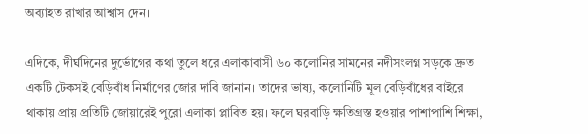অব্যাহত রাখার আশ্বাস দেন।

এদিকে, দীর্ঘদিনের দুর্ভোগের কথা তুলে ধরে এলাকাবাসী ৬০ কলোনির সামনের নদীসংলগ্ন সড়কে দ্রুত একটি টেকসই বেড়িবাঁধ নির্মাণের জোর দাবি জানান। তাদের ভাষ্য, কলোনিটি মূল বেড়িবাঁধের বাইরে থাকায় প্রায় প্রতিটি জোয়ারেই পুরো এলাকা প্লাবিত হয়। ফলে ঘরবাড়ি ক্ষতিগ্রস্ত হওয়ার পাশাপাশি শিক্ষা,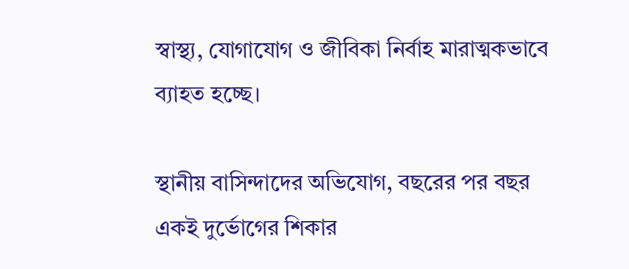স্বাস্থ্য, যোগাযোগ ও জীবিকা নির্বাহ মারাত্মকভাবে ব্যাহত হচ্ছে।

স্থানীয় বাসিন্দাদের অভিযোগ, বছরের পর বছর একই দুর্ভোগের শিকার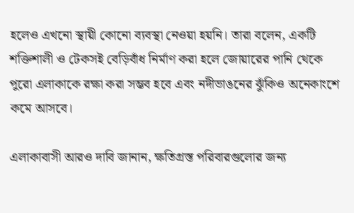হলেও এখনো স্থায়ী কোনো ব্যবস্থা নেওয়া হয়নি। তারা বলেন, একটি শক্তিশালী ও টেকসই বেড়িবাঁধ নির্মাণ করা হলে জোয়ারের পানি থেকে পুরো এলাকাকে রক্ষা করা সম্ভব হবে এবং নদীভাঙনের ঝুঁকিও অনেকাংশে কমে আসবে।

এলাকাবাসী আরও দাবি জানান, ক্ষতিগ্রস্ত পরিবারগুলোর জন্য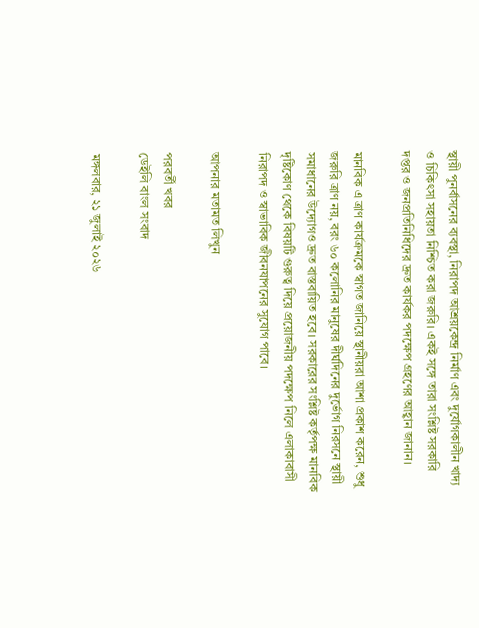স্থায়ী পুনর্বাসনের ব্যবস্থা, নিরাপদ আশ্রয়কেন্দ্র নির্মাণ এবং দুর্যোগকালীন খাদ্য ও চিকিৎসা সহায়তা নিশ্চিত করা জরুরি। একই সঙ্গে তারা সংশ্লিষ্ট সরকারি দপ্তর ও জনপ্রতিনিধিদের দ্রুত কার্যকর পদক্ষেপ গ্রহণের আহ্বান জানান।

মানবিক এ ত্রাণ কার্যক্রমকে স্বাগত জানিয়ে স্থানীয়রা আশা প্রকাশ করেন, শুধু জরুরি ত্রাণ নয়, বরং ৬০ কলোনির মানুষের দীর্ঘদিনের দুর্ভোগ নিরসনে স্থায়ী সমাধানের উদ্যোগও দ্রুত বাস্তবায়িত হবে। সরকারের সংশ্লিষ্ট কর্তৃপক্ষ মানবিক দৃষ্টিকোণ থেকে বিষয়টি গুরুত্ব দিয়ে প্রয়োজনীয় পদক্ষেপ নিলে এলাকাবাসী নিরাপদ ও স্বাভাবিক জীবনযাপনের সুযোগ পাবে।

আপনার মতামত লিখুন

পরবর্তী খবর
ডেইলি বাংল সংবাদ

মঙ্গলবার, ২১ জুলাই ২০২৬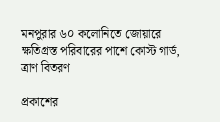মনপুরার ৬০ কলোনিতে জোয়ারে ক্ষতিগ্রস্ত পরিবারের পাশে কোস্ট গার্ড, ত্রাণ বিতরণ

প্রকাশের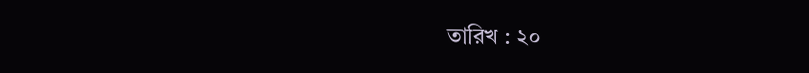তারিখ : ২০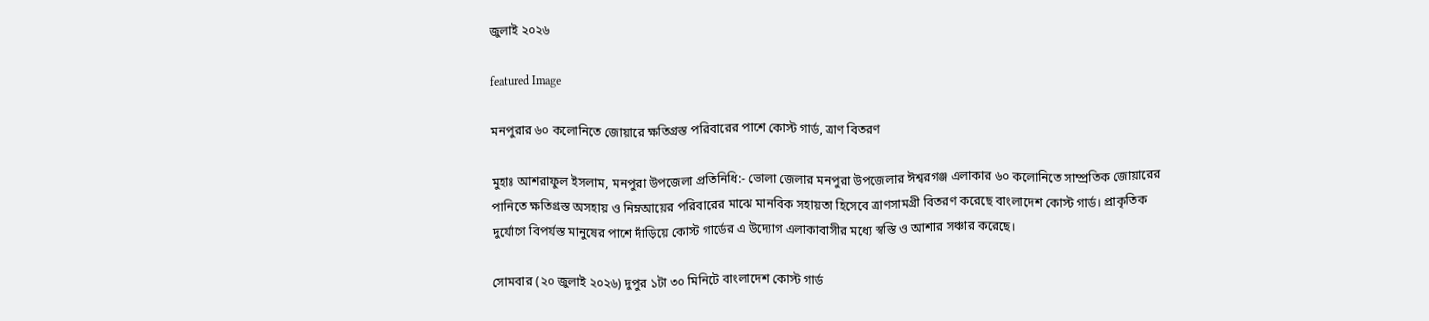জুলাই ২০২৬

featured Image

মনপুরার ৬০ কলোনিতে জোয়ারে ক্ষতিগ্রস্ত পরিবারের পাশে কোস্ট গার্ড, ত্রাণ বিতরণ

মুহাঃ আশরাফুল ইসলাম, মনপুরা উপজেলা প্রতিনিধি:- ভোলা জেলার মনপুরা উপজেলার ঈশ্বরগঞ্জ এলাকার ৬০ কলোনিতে সাম্প্রতিক জোয়ারের পানিতে ক্ষতিগ্রস্ত অসহায় ও নিম্নআয়ের পরিবারের মাঝে মানবিক সহায়তা হিসেবে ত্রাণসামগ্রী বিতরণ করেছে বাংলাদেশ কোস্ট গার্ড। প্রাকৃতিক দুর্যোগে বিপর্যস্ত মানুষের পাশে দাঁড়িয়ে কোস্ট গার্ডের এ উদ্যোগ এলাকাবাসীর মধ্যে স্বস্তি ও আশার সঞ্চার করেছে।

সোমবার (২০ জুলাই ২০২৬) দুপুর ১টা ৩০ মিনিটে বাংলাদেশ কোস্ট গার্ড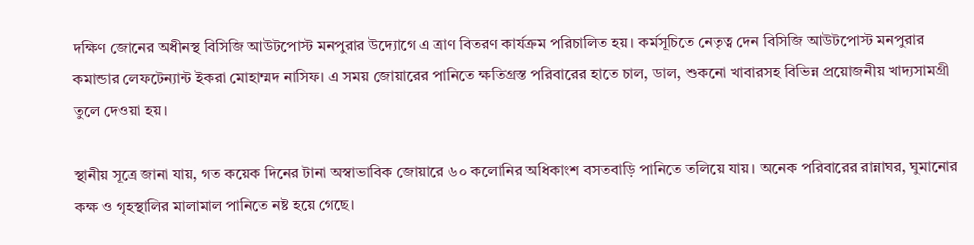দক্ষিণ জোনের অধীনস্থ বিসিজি আউটপোস্ট মনপুরার উদ্যোগে এ ত্রাণ বিতরণ কার্যক্রম পরিচালিত হয়। কর্মসূচিতে নেতৃত্ব দেন বিসিজি আউটপোস্ট মনপুরার কমান্ডার লেফটেন্যান্ট ইকরা মোহাম্মদ নাসিফ। এ সময় জোয়ারের পানিতে ক্ষতিগ্রস্ত পরিবারের হাতে চাল, ডাল, শুকনো খাবারসহ বিভিন্ন প্রয়োজনীয় খাদ্যসামগ্রী তুলে দেওয়া হয়।

স্থানীয় সূত্রে জানা যায়, গত কয়েক দিনের টানা অস্বাভাবিক জোয়ারে ৬০ কলোনির অধিকাংশ বসতবাড়ি পানিতে তলিয়ে যায়। অনেক পরিবারের রান্নাঘর, ঘুমানোর কক্ষ ও গৃহস্থালির মালামাল পানিতে নষ্ট হয়ে গেছে।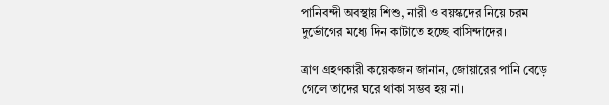পানিবন্দী অবস্থায় শিশু, নারী ও বয়স্কদের নিয়ে চরম দুর্ভোগের মধ্যে দিন কাটাতে হচ্ছে বাসিন্দাদের।

ত্রাণ গ্রহণকারী কয়েকজন জানান, জোয়ারের পানি বেড়ে গেলে তাদের ঘরে থাকা সম্ভব হয় না।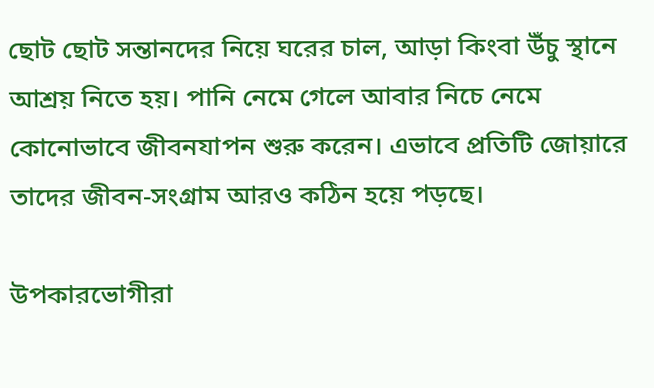ছোট ছোট সন্তানদের নিয়ে ঘরের চাল, আড়া কিংবা উঁচু স্থানে আশ্রয় নিতে হয়। পানি নেমে গেলে আবার নিচে নেমে কোনোভাবে জীবনযাপন শুরু করেন। এভাবে প্রতিটি জোয়ারে তাদের জীবন-সংগ্রাম আরও কঠিন হয়ে পড়ছে।

উপকারভোগীরা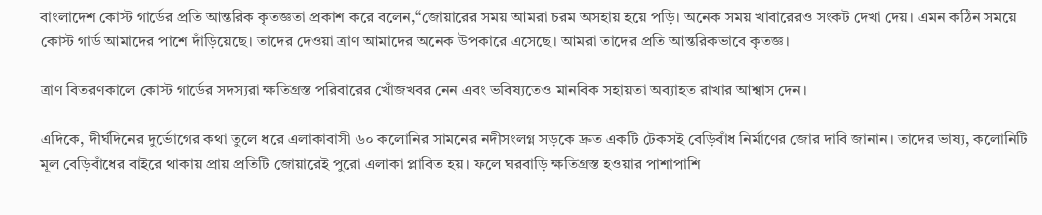বাংলাদেশ কোস্ট গার্ডের প্রতি আন্তরিক কৃতজ্ঞতা প্রকাশ করে বলেন,“জোয়ারের সময় আমরা চরম অসহায় হয়ে পড়ি। অনেক সময় খাবারেরও সংকট দেখা দেয়। এমন কঠিন সময়ে কোস্ট গার্ড আমাদের পাশে দাঁড়িয়েছে। তাদের দেওয়া ত্রাণ আমাদের অনেক উপকারে এসেছে। আমরা তাদের প্রতি আন্তরিকভাবে কৃতজ্ঞ।

ত্রাণ বিতরণকালে কোস্ট গার্ডের সদস্যরা ক্ষতিগ্রস্ত পরিবারের খোঁজখবর নেন এবং ভবিষ্যতেও মানবিক সহায়তা অব্যাহত রাখার আশ্বাস দেন।

এদিকে, দীর্ঘদিনের দুর্ভোগের কথা তুলে ধরে এলাকাবাসী ৬০ কলোনির সামনের নদীসংলগ্ন সড়কে দ্রুত একটি টেকসই বেড়িবাঁধ নির্মাণের জোর দাবি জানান। তাদের ভাষ্য, কলোনিটি মূল বেড়িবাঁধের বাইরে থাকায় প্রায় প্রতিটি জোয়ারেই পুরো এলাকা প্লাবিত হয়। ফলে ঘরবাড়ি ক্ষতিগ্রস্ত হওয়ার পাশাপাশি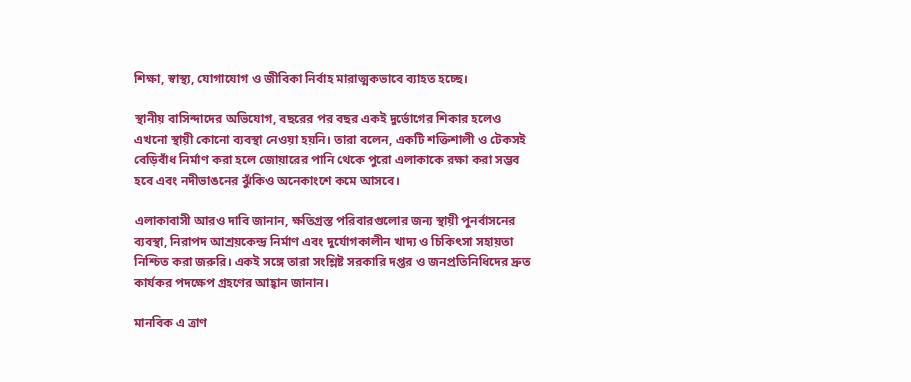শিক্ষা, স্বাস্থ্য, যোগাযোগ ও জীবিকা নির্বাহ মারাত্মকভাবে ব্যাহত হচ্ছে।

স্থানীয় বাসিন্দাদের অভিযোগ, বছরের পর বছর একই দুর্ভোগের শিকার হলেও এখনো স্থায়ী কোনো ব্যবস্থা নেওয়া হয়নি। তারা বলেন, একটি শক্তিশালী ও টেকসই বেড়িবাঁধ নির্মাণ করা হলে জোয়ারের পানি থেকে পুরো এলাকাকে রক্ষা করা সম্ভব হবে এবং নদীভাঙনের ঝুঁকিও অনেকাংশে কমে আসবে।

এলাকাবাসী আরও দাবি জানান, ক্ষতিগ্রস্ত পরিবারগুলোর জন্য স্থায়ী পুনর্বাসনের ব্যবস্থা, নিরাপদ আশ্রয়কেন্দ্র নির্মাণ এবং দুর্যোগকালীন খাদ্য ও চিকিৎসা সহায়তা নিশ্চিত করা জরুরি। একই সঙ্গে তারা সংশ্লিষ্ট সরকারি দপ্তর ও জনপ্রতিনিধিদের দ্রুত কার্যকর পদক্ষেপ গ্রহণের আহ্বান জানান।

মানবিক এ ত্রাণ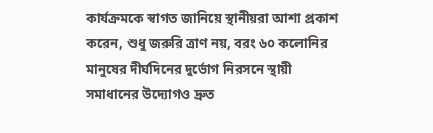কার্যক্রমকে স্বাগত জানিয়ে স্থানীয়রা আশা প্রকাশ করেন, শুধু জরুরি ত্রাণ নয়, বরং ৬০ কলোনির মানুষের দীর্ঘদিনের দুর্ভোগ নিরসনে স্থায়ী সমাধানের উদ্যোগও দ্রুত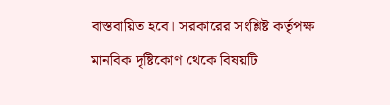বাস্তবায়িত হবে। সরকারের সংশ্লিষ্ট কর্তৃপক্ষ মানবিক দৃষ্টিকোণ থেকে বিষয়টি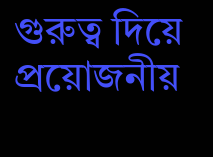গুরুত্ব দিয়ে প্রয়োজনীয়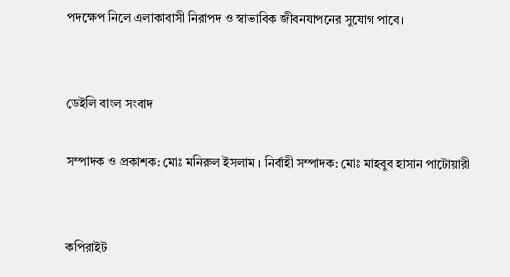পদক্ষেপ নিলে এলাকাবাসী নিরাপদ ও স্বাভাবিক জীবনযাপনের সুযোগ পাবে।


ডেইলি বাংল সংবাদ

সম্পাদক ও প্রকাশক: মোঃ মনিরুল ইসলাম । নির্বাহী সম্পাদক: মোঃ মাহবুব হাসান পাটোয়ারী


কপিরাইট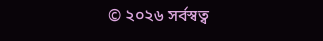© ২০২৬ সর্বস্বত্ব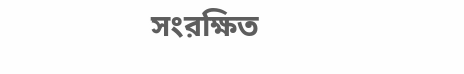সংরক্ষিত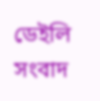ডেইলি সংবাদ